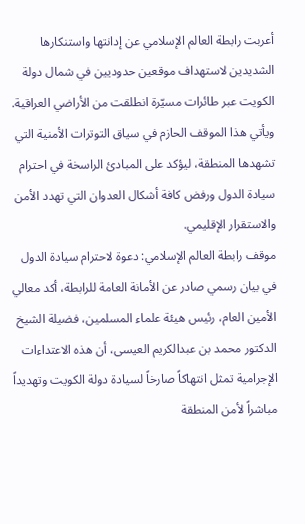أعربت رابطة العالم الإسلامي عن إدانتها واستنكارها الشديدين لاستهداف موقعين حدوديين في شمال دولة الكويت عبر طائرات مسيّرة انطلقت من الأراضي العراقية. ويأتي هذا الموقف الحازم في سياق التوترات الأمنية التي تشهدها المنطقة، ليؤكد على المبادئ الراسخة في احترام سيادة الدول ورفض كافة أشكال العدوان التي تهدد الأمن والاستقرار الإقليمي.
موقف رابطة العالم الإسلامي: دعوة لاحترام سيادة الدول
في بيان رسمي صادر عن الأمانة العامة للرابطة، أكد معالي الأمين العام، رئيس هيئة علماء المسلمين، فضيلة الشيخ الدكتور محمد بن عبدالكريم العيسى، أن هذه الاعتداءات الإجرامية تمثل انتهاكاً صارخاً لسيادة دولة الكويت وتهديداً مباشراً لأمن المنطقة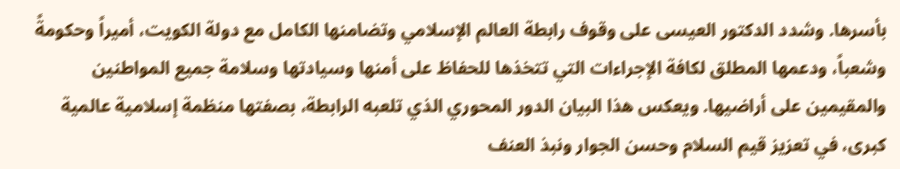بأسرها. وشدد الدكتور العيسى على وقوف رابطة العالم الإسلامي وتضامنها الكامل مع دولة الكويت، أميراً وحكومةً وشعباً، ودعمها المطلق لكافة الإجراءات التي تتخذها للحفاظ على أمنها وسيادتها وسلامة جميع المواطنين والمقيمين على أراضيها. ويعكس هذا البيان الدور المحوري الذي تلعبه الرابطة، بصفتها منظمة إسلامية عالمية كبرى، في تعزيز قيم السلام وحسن الجوار ونبذ العنف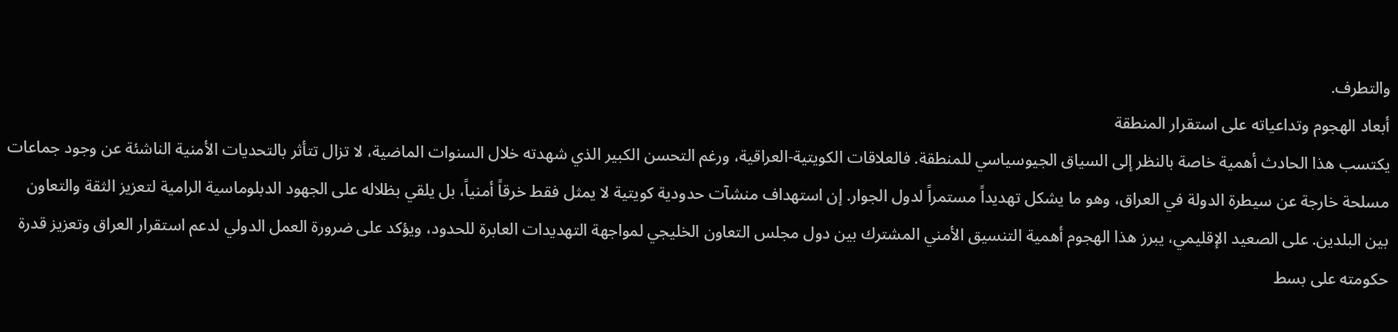والتطرف.
أبعاد الهجوم وتداعياته على استقرار المنطقة
يكتسب هذا الحادث أهمية خاصة بالنظر إلى السياق الجيوسياسي للمنطقة. فالعلاقات الكويتية-العراقية، ورغم التحسن الكبير الذي شهدته خلال السنوات الماضية، لا تزال تتأثر بالتحديات الأمنية الناشئة عن وجود جماعات مسلحة خارجة عن سيطرة الدولة في العراق، وهو ما يشكل تهديداً مستمراً لدول الجوار. إن استهداف منشآت حدودية كويتية لا يمثل فقط خرقاً أمنياً، بل يلقي بظلاله على الجهود الدبلوماسية الرامية لتعزيز الثقة والتعاون بين البلدين. على الصعيد الإقليمي، يبرز هذا الهجوم أهمية التنسيق الأمني المشترك بين دول مجلس التعاون الخليجي لمواجهة التهديدات العابرة للحدود، ويؤكد على ضرورة العمل الدولي لدعم استقرار العراق وتعزيز قدرة حكومته على بسط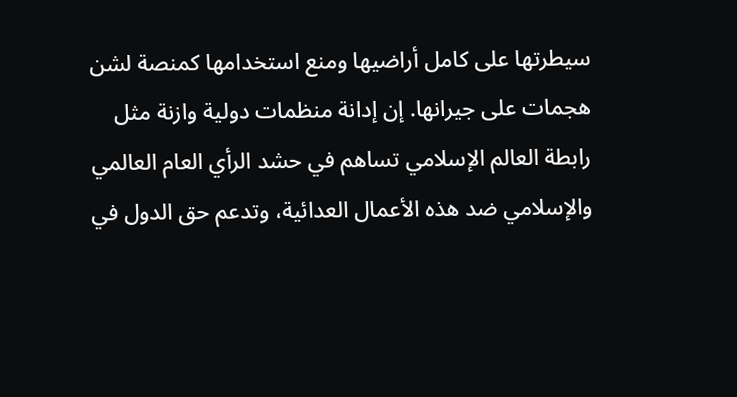سيطرتها على كامل أراضيها ومنع استخدامها كمنصة لشن هجمات على جيرانها. إن إدانة منظمات دولية وازنة مثل رابطة العالم الإسلامي تساهم في حشد الرأي العام العالمي والإسلامي ضد هذه الأعمال العدائية، وتدعم حق الدول في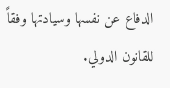الدفاع عن نفسها وسيادتها وفقاً للقانون الدولي.